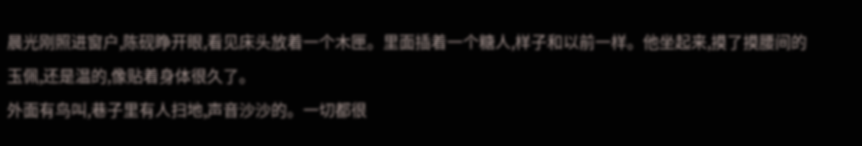晨光刚照进窗户,陈砚睁开眼,看见床头放着一个木匣。里面插着一个糖人,样子和以前一样。他坐起来,摸了摸腰间的玉佩,还是温的,像贴着身体很久了。
外面有鸟叫,巷子里有人扫地,声音沙沙的。一切都很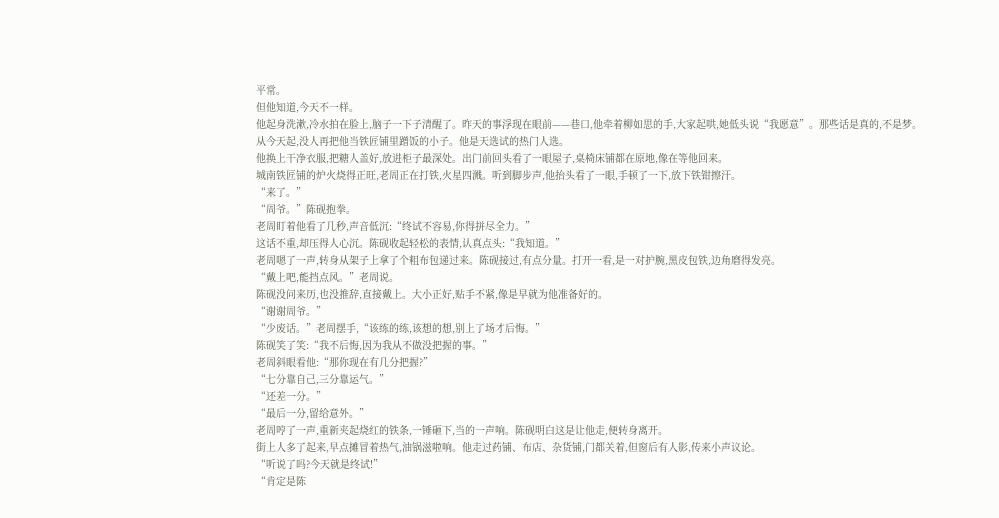平常。
但他知道,今天不一样。
他起身洗漱,冷水拍在脸上,脑子一下子清醒了。昨天的事浮现在眼前——巷口,他牵着柳如思的手,大家起哄,她低头说“我愿意”。那些话是真的,不是梦。
从今天起,没人再把他当铁匠铺里蹭饭的小子。他是天选试的热门人选。
他换上干净衣服,把糖人盖好,放进柜子最深处。出门前回头看了一眼屋子,桌椅床铺都在原地,像在等他回来。
城南铁匠铺的炉火烧得正旺,老周正在打铁,火星四溅。听到脚步声,他抬头看了一眼,手顿了一下,放下铁钳擦汗。
“来了。”
“周爷。”陈砚抱拳。
老周盯着他看了几秒,声音低沉:“终试不容易,你得拼尽全力。”
这话不重,却压得人心沉。陈砚收起轻松的表情,认真点头:“我知道。”
老周嗯了一声,转身从架子上拿了个粗布包递过来。陈砚接过,有点分量。打开一看,是一对护腕,黑皮包铁,边角磨得发亮。
“戴上吧,能挡点风。”老周说。
陈砚没问来历,也没推辞,直接戴上。大小正好,贴手不紧,像是早就为他准备好的。
“谢谢周爷。”
“少废话。”老周摆手,“该练的练,该想的想,别上了场才后悔。”
陈砚笑了笑:“我不后悔,因为我从不做没把握的事。”
老周斜眼看他:“那你现在有几分把握?”
“七分靠自己,三分靠运气。”
“还差一分。”
“最后一分,留给意外。”
老周哼了一声,重新夹起烧红的铁条,一锤砸下,当的一声响。陈砚明白这是让他走,便转身离开。
街上人多了起来,早点摊冒着热气,油锅滋啦响。他走过药铺、布店、杂货铺,门都关着,但窗后有人影,传来小声议论。
“听说了吗?今天就是终试!”
“肯定是陈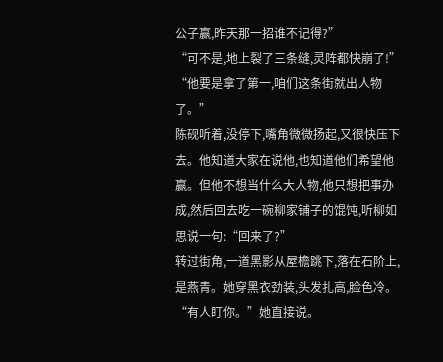公子赢,昨天那一招谁不记得?”
“可不是,地上裂了三条缝,灵阵都快崩了!”
“他要是拿了第一,咱们这条街就出人物了。”
陈砚听着,没停下,嘴角微微扬起,又很快压下去。他知道大家在说他,也知道他们希望他赢。但他不想当什么大人物,他只想把事办成,然后回去吃一碗柳家铺子的馄饨,听柳如思说一句:“回来了?”
转过街角,一道黑影从屋檐跳下,落在石阶上,是燕青。她穿黑衣劲装,头发扎高,脸色冷。
“有人盯你。”她直接说。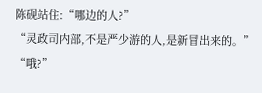陈砚站住:“哪边的人?”
“灵政司内部,不是严少游的人,是新冒出来的。”
“哦?”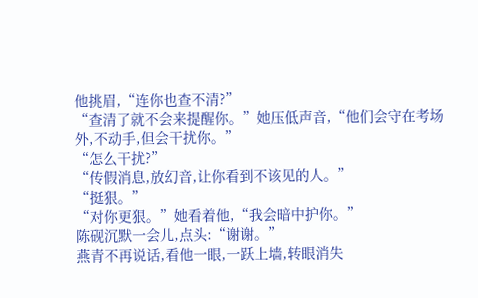他挑眉,“连你也查不清?”
“查清了就不会来提醒你。”她压低声音,“他们会守在考场外,不动手,但会干扰你。”
“怎么干扰?”
“传假消息,放幻音,让你看到不该见的人。”
“挺狠。”
“对你更狠。”她看着他,“我会暗中护你。”
陈砚沉默一会儿,点头:“谢谢。”
燕青不再说话,看他一眼,一跃上墙,转眼消失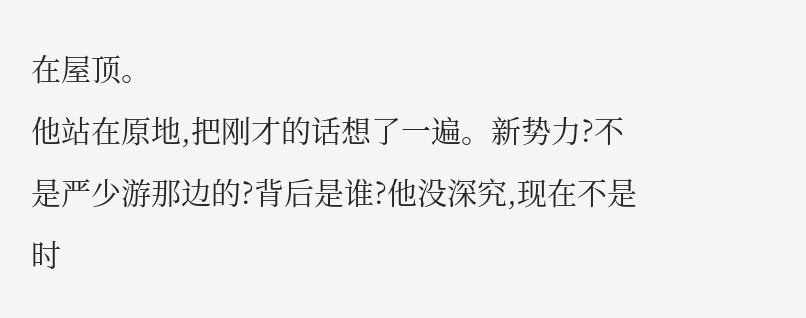在屋顶。
他站在原地,把刚才的话想了一遍。新势力?不是严少游那边的?背后是谁?他没深究,现在不是时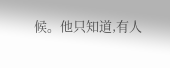候。他只知道,有人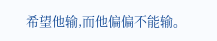希望他输,而他偏偏不能输。